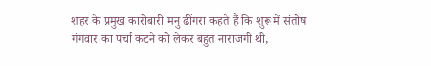शहर के प्रमुख कारोबारी मनु ढींगरा कहते हैं कि शुरू में संतोष गंगवार का पर्चा कटने को लेकर बहुत नाराजगी थी,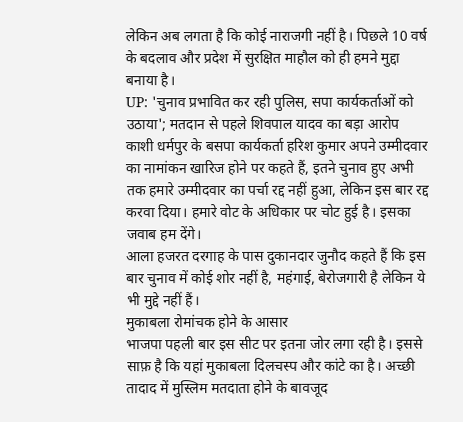लेकिन अब लगता है कि कोई नाराजगी नहीं है। पिछले 10 वर्ष के बदलाव और प्रदेश में सुरक्षित माहौल को ही हमने मुद्दा बनाया है।
UP: 'चुनाव प्रभावित कर रही पुलिस, सपा कार्यकर्ताओं को उठाया'; मतदान से पहले शिवपाल यादव का बड़ा आरोप
काशी धर्मपुर के बसपा कार्यकर्ता हरिश कुमार अपने उम्मीदवार का नामांकन खारिज होने पर कहते हैं, इतने चुनाव हुए अभी तक हमारे उम्मीदवार का पर्चा रद्द नहीं हुआ, लेकिन इस बार रद्द करवा दिया। हमारे वोट के अधिकार पर चोट हुई है। इसका जवाब हम देंगे।
आला हजरत दरगाह के पास दुकानदार जुनौद कहते हैं कि इस बार चुनाव में कोई शोर नहीं है, महंगाई, बेरोजगारी है लेकिन ये भी मुद्दे नहीं हैं।
मुकाबला रोमांचक होने के आसार
भाजपा पहली बार इस सीट पर इतना जोर लगा रही है। इससे साफ़ है कि यहां मुकाबला दिलचस्प और कांटे का है। अच्छी तादाद में मुस्लिम मतदाता होने के बावजूद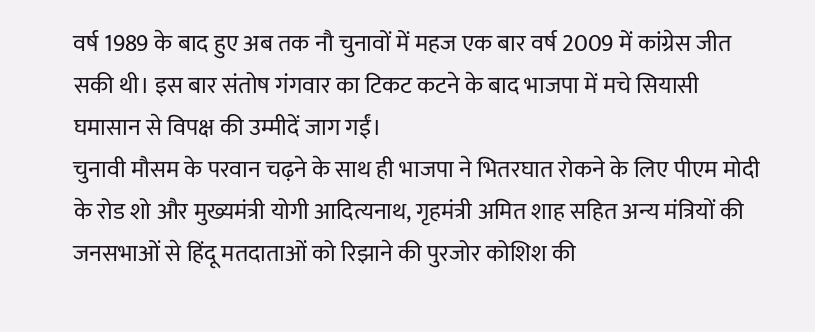वर्ष 1989 के बाद हुए अब तक नौ चुनावों में महज एक बार वर्ष 2009 में कांग्रेस जीत सकी थी। इस बार संतोष गंगवार का टिकट कटने के बाद भाजपा में मचे सियासी घमासान से विपक्ष की उम्मीदें जाग गईं।
चुनावी मौसम के परवान चढ़ने के साथ ही भाजपा ने भितरघात रोकने के लिए पीएम मोदी के रोड शो और मुख्यमंत्री योगी आदित्यनाथ, गृहमंत्री अमित शाह सहित अन्य मंत्रियों की जनसभाओं से हिंदू मतदाताओं को रिझाने की पुरजोर कोशिश की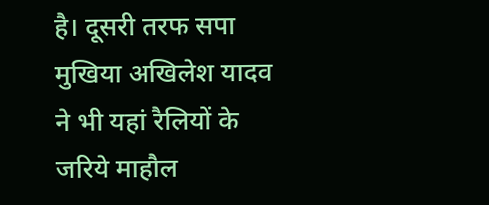है। दूसरी तरफ सपा मुखिया अखिलेश यादव ने भी यहां रैलियों के जरिये माहौल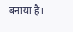बनाया है।